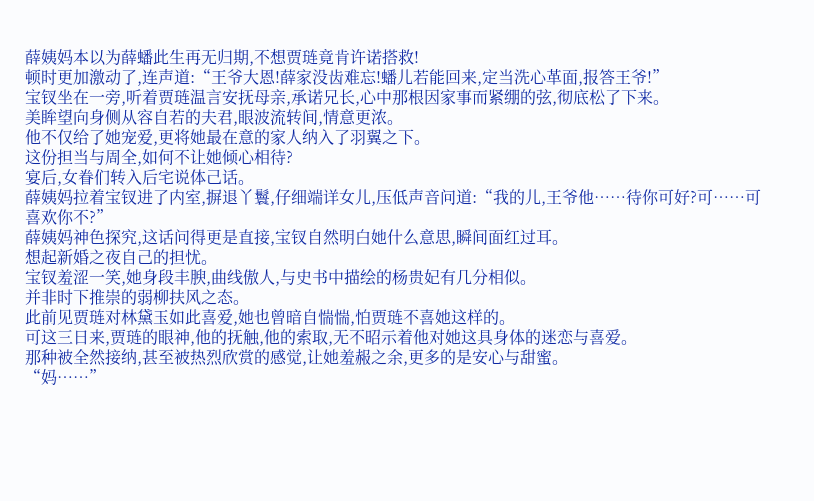薛姨妈本以为薛蟠此生再无归期,不想贾琏竟肯许诺搭救!
顿时更加激动了,连声道:“王爷大恩!薛家没齿难忘!蟠儿若能回来,定当洗心革面,报答王爷!”
宝钗坐在一旁,听着贾琏温言安抚母亲,承诺兄长,心中那根因家事而紧绷的弦,彻底松了下来。
美眸望向身侧从容自若的夫君,眼波流转间,情意更浓。
他不仅给了她宠爱,更将她最在意的家人纳入了羽翼之下。
这份担当与周全,如何不让她倾心相待?
宴后,女眷们转入后宅说体己话。
薛姨妈拉着宝钗进了内室,摒退丫鬟,仔细端详女儿,压低声音问道:“我的儿,王爷他……待你可好?可……可喜欢你不?”
薛姨妈神色探究,这话问得更是直接,宝钗自然明白她什么意思,瞬间面红过耳。
想起新婚之夜自己的担忧。
宝钗羞涩一笑,她身段丰腴,曲线傲人,与史书中描绘的杨贵妃有几分相似。
并非时下推崇的弱柳扶风之态。
此前见贾琏对林黛玉如此喜爱,她也曾暗自惴惴,怕贾琏不喜她这样的。
可这三日来,贾琏的眼神,他的抚触,他的索取,无不昭示着他对她这具身体的迷恋与喜爱。
那种被全然接纳,甚至被热烈欣赏的感觉,让她羞赧之余,更多的是安心与甜蜜。
“妈……”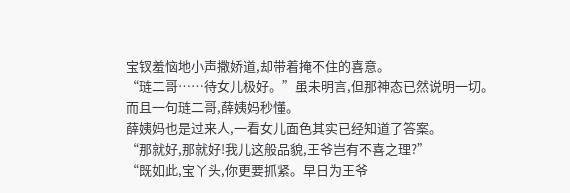宝钗羞恼地小声撒娇道,却带着掩不住的喜意。
“琏二哥……待女儿极好。”虽未明言,但那神态已然说明一切。
而且一句琏二哥,薛姨妈秒懂。
薛姨妈也是过来人,一看女儿面色其实已经知道了答案。
“那就好,那就好!我儿这般品貌,王爷岂有不喜之理?”
“既如此,宝丫头,你更要抓紧。早日为王爷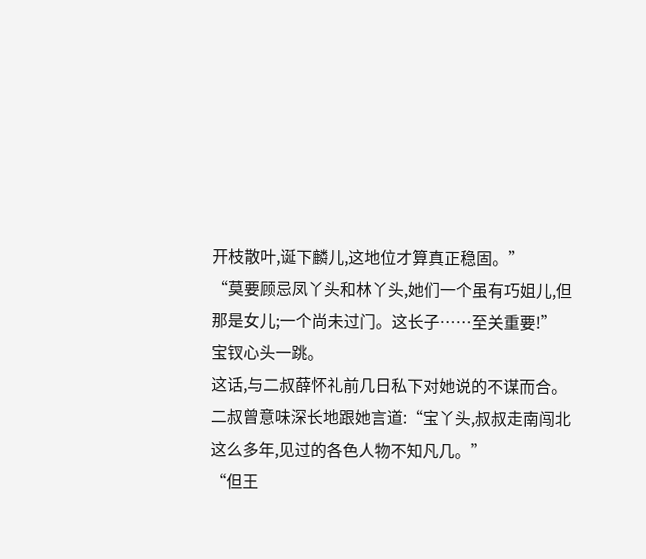开枝散叶,诞下麟儿,这地位才算真正稳固。”
“莫要顾忌凤丫头和林丫头,她们一个虽有巧姐儿,但那是女儿;一个尚未过门。这长子……至关重要!”
宝钗心头一跳。
这话,与二叔薛怀礼前几日私下对她说的不谋而合。
二叔曾意味深长地跟她言道:“宝丫头,叔叔走南闯北这么多年,见过的各色人物不知凡几。”
“但王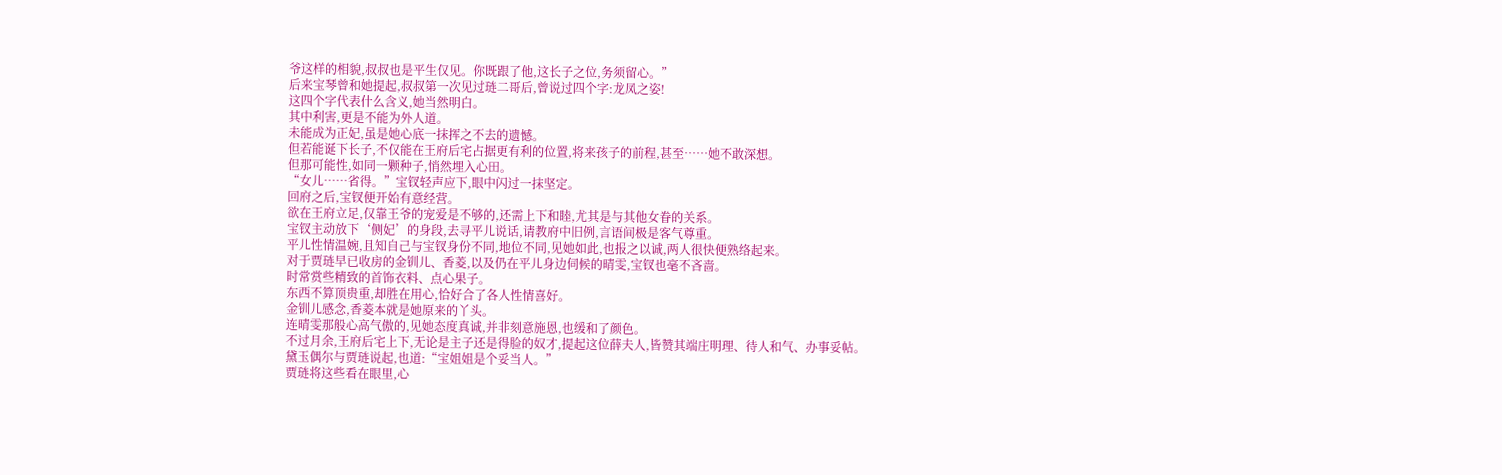爷这样的相貌,叔叔也是平生仅见。你既跟了他,这长子之位,务须留心。”
后来宝琴曾和她提起,叔叔第一次见过琏二哥后,曾说过四个字:龙凤之姿!
这四个字代表什么含义,她当然明白。
其中利害,更是不能为外人道。
未能成为正妃,虽是她心底一抹挥之不去的遗憾。
但若能诞下长子,不仅能在王府后宅占据更有利的位置,将来孩子的前程,甚至……她不敢深想。
但那可能性,如同一颗种子,悄然埋入心田。
“女儿……省得。”宝钗轻声应下,眼中闪过一抹坚定。
回府之后,宝钗便开始有意经营。
欲在王府立足,仅靠王爷的宠爱是不够的,还需上下和睦,尤其是与其他女眷的关系。
宝钗主动放下‘侧妃’的身段,去寻平儿说话,请教府中旧例,言语间极是客气尊重。
平儿性情温婉,且知自己与宝钗身份不同,地位不同,见她如此,也报之以诚,两人很快便熟络起来。
对于贾琏早已收房的金钏儿、香菱,以及仍在平儿身边伺候的晴雯,宝钗也毫不吝啬。
时常赏些精致的首饰衣料、点心果子。
东西不算顶贵重,却胜在用心,恰好合了各人性情喜好。
金钏儿感念,香菱本就是她原来的丫头。
连晴雯那般心高气傲的,见她态度真诚,并非刻意施恩,也缓和了颜色。
不过月余,王府后宅上下,无论是主子还是得脸的奴才,提起这位薛夫人,皆赞其端庄明理、待人和气、办事妥帖。
黛玉偶尔与贾琏说起,也道:“宝姐姐是个妥当人。”
贾琏将这些看在眼里,心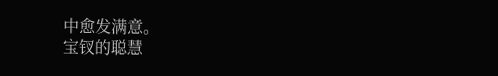中愈发满意。
宝钗的聪慧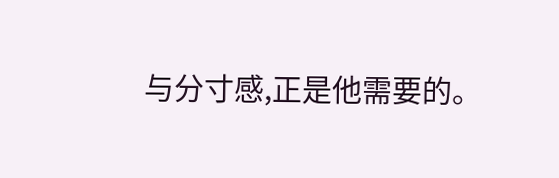与分寸感,正是他需要的。